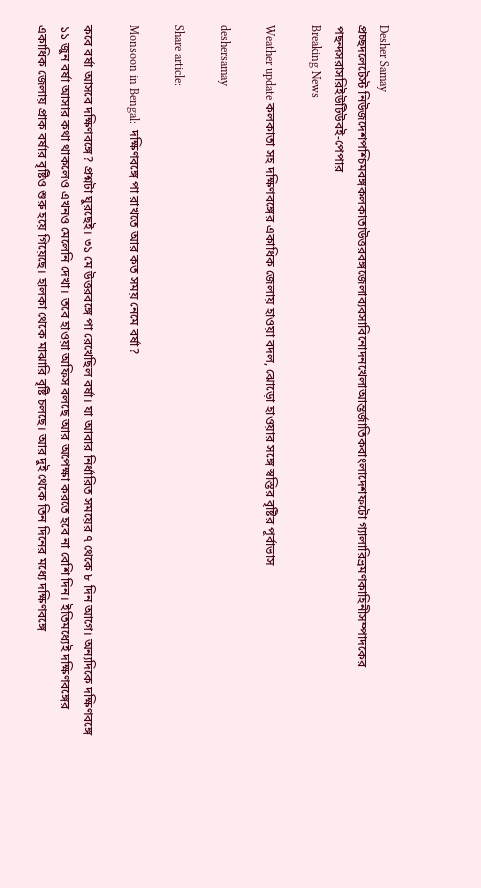Desher Samay
প্রচ্ছদলেটেস্ট নিউজদেশপশ্চিমবঙ্গকলকাতাউত্তরবঙ্গজেলাব্যবসাবিনোদনখেলাআন্তর্জাতিকবাংলাদেশফটো গ্যালারিভ্রমণকাহিনীসম্পাদকের পছন্দসরাসরিইউটিউবই-পেপার
Breaking News

Weather update কলকাতা সহ দক্ষিণবঙ্গের একাধিক জেলায় হাওয়া বদল, ঝোড়ো হাওয়ার সঙ্গে স্বস্তির বৃষ্টির পূর্বাভাস

deshersamay

Share article:

Monsoon in Bengal:  দক্ষিণবঙ্গে পা রাখতে আর কত সময় নেমে বর্ষা?

কবে বর্ষা আসবে দক্ষিণবঙ্গে? প্রশ্নটা ঘুরছেই। ৩১ মে উত্তরবঙ্গে পা রেখেছিল বর্ষা। যা আবার নির্ধারিত সময়ের ৭ থেকে ৮ দিন আগে। অন্যদিকে দক্ষিণবঙ্গে ১১ জুন বর্ষা আসার কথা থাকলেও এখনও মেলেনি দেখা। তবে হাওয়া অফিস বলছে আর অপেক্ষা করতে হবে না বেশি দিন। ইতিমধ্যেই দক্ষিণবঙ্গের একাধিক জেলায় প্রাক বর্ষার বৃষ্টিও শুরু হয়ে গিয়েছে। হালকা থেকে মাঝারি বৃষ্টি চলছে। আর দুই থেকে তিন দিনের মধ্যে দক্ষিণবঙ্গে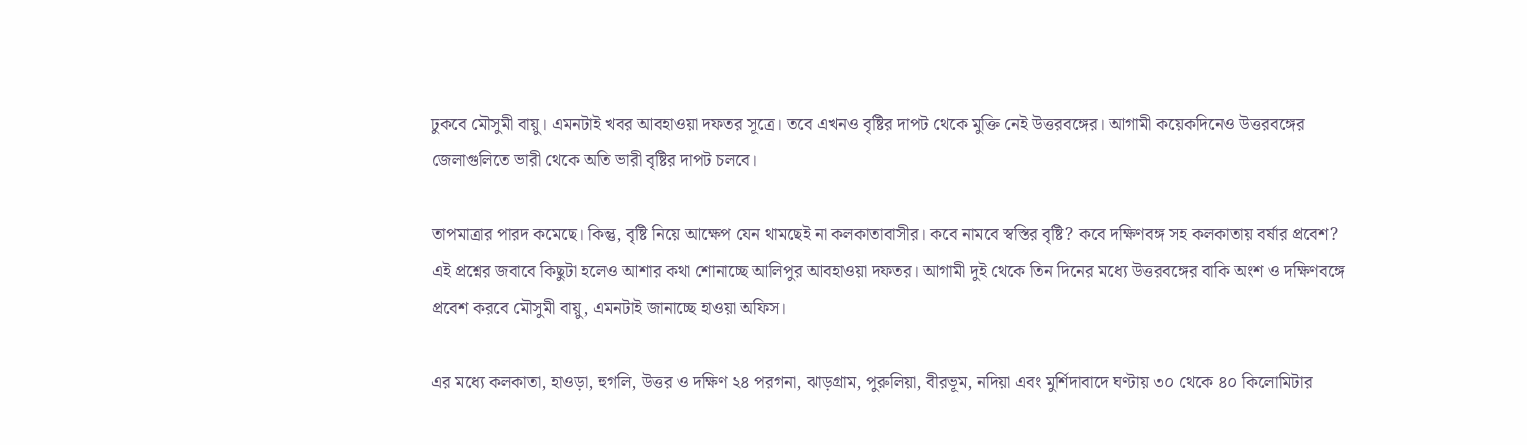ঢুকবে মৌসুমী বায়ু। এমনটাই খবর আবহাওয়া দফতর সূত্রে। তবে এখনও বৃষ্টির দাপট থেকে মুক্তি নেই উত্তরবঙ্গের। আগামী কয়েকদিনেও উত্তরবঙ্গের জেলাগুলিতে ভারী থেকে অতি ভারী বৃষ্টির দাপট চলবে।

তাপমাত্রার পারদ কমেছে। কিন্তু, বৃষ্টি নিয়ে আক্ষেপ যেন থামছেই না কলকাতাবাসীর। কবে নামবে স্বস্তির বৃষ্টি? কবে দক্ষিণবঙ্গ সহ কলকাতায় বর্ষার প্রবেশ? এই প্রশ্নের জবাবে কিছুটা হলেও আশার কথা শোনাচ্ছে আলিপুর আবহাওয়া দফতর। আগামী দুই থেকে তিন দিনের মধ্যে উত্তরবঙ্গের বাকি অংশ ও দক্ষিণবঙ্গে প্রবেশ করবে মৌসুমী বায়ু, এমনটাই জানাচ্ছে হাওয়া অফিস।

এর মধ্যে কলকাতা, হাওড়া, হুগলি, উত্তর ও দক্ষিণ ২৪ পরগনা, ঝাড়গ্রাম, পুরুলিয়া, বীরভূম, নদিয়া এবং মুর্শিদাবাদে ঘণ্টায় ৩০ থেকে ৪০ কিলোমিটার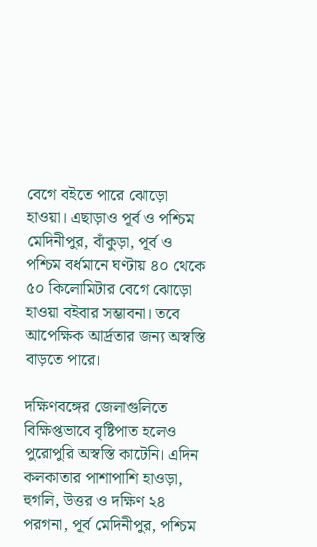বেগে বইতে পারে ঝোড়ো হাওয়া। এছাড়াও পূর্ব ও পশ্চিম মেদিনীপুর, বাঁকুড়া, পূর্ব ও পশ্চিম বর্ধমানে ঘণ্টায় ৪০ থেকে ৫০ কিলোমিটার বেগে ঝোড়ো হাওয়া বইবার সম্ভাবনা। তবে আপেক্ষিক আর্দ্রতার জন্য অস্বস্তি বাড়তে পারে।

দক্ষিণবঙ্গের জেলাগুলিতে বিক্ষিপ্তভাবে বৃষ্টিপাত হলেও পুরোপুরি অস্বস্তি কাটেনি। এদিন কলকাতার পাশাপাশি হাওড়া, হুগলি, উত্তর ও দক্ষিণ ২৪ পরগনা, পূর্ব মেদিনীপুর, পশ্চিম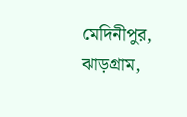মেদিনীপুর, ঝাড়গ্রাম,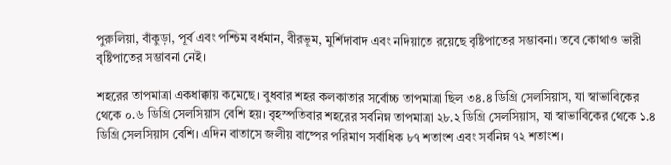পুরুলিয়া, বাঁকুড়া, পূর্ব এবং পশ্চিম বর্ধমান, বীরভূম, মুর্শিদাবাদ এবং নদিয়াতে রয়েছে বৃষ্টিপাতের সম্ভাবনা। তবে কোথাও ভারী বৃষ্টিপাতের সম্ভাবনা নেই।

শহরের তাপমাত্রা একধাক্কায় কমেছে। বুধবার শহর কলকাতার সর্বোচ্চ তাপমাত্রা ছিল ৩৪.৪ ডিগ্রি সেলসিয়াস, যা স্বাভাবিকের থেকে ০.৬ ডিগ্রি সেলসিয়াস বেশি হয়। বৃহস্পতিবার শহরের সর্বনিম্ন তাপমাত্রা ২৮.২ ডিগ্রি সেলসিয়াস, যা স্বাভাবিকের থেকে ১.৪ ডিগ্রি সেলসিয়াস বেশি। এদিন বাতাসে জলীয় বাষ্পের পরিমাণ সর্বাধিক ৮৭ শতাংশ এবং সর্বনিম্ন ৭২ শতাংশ।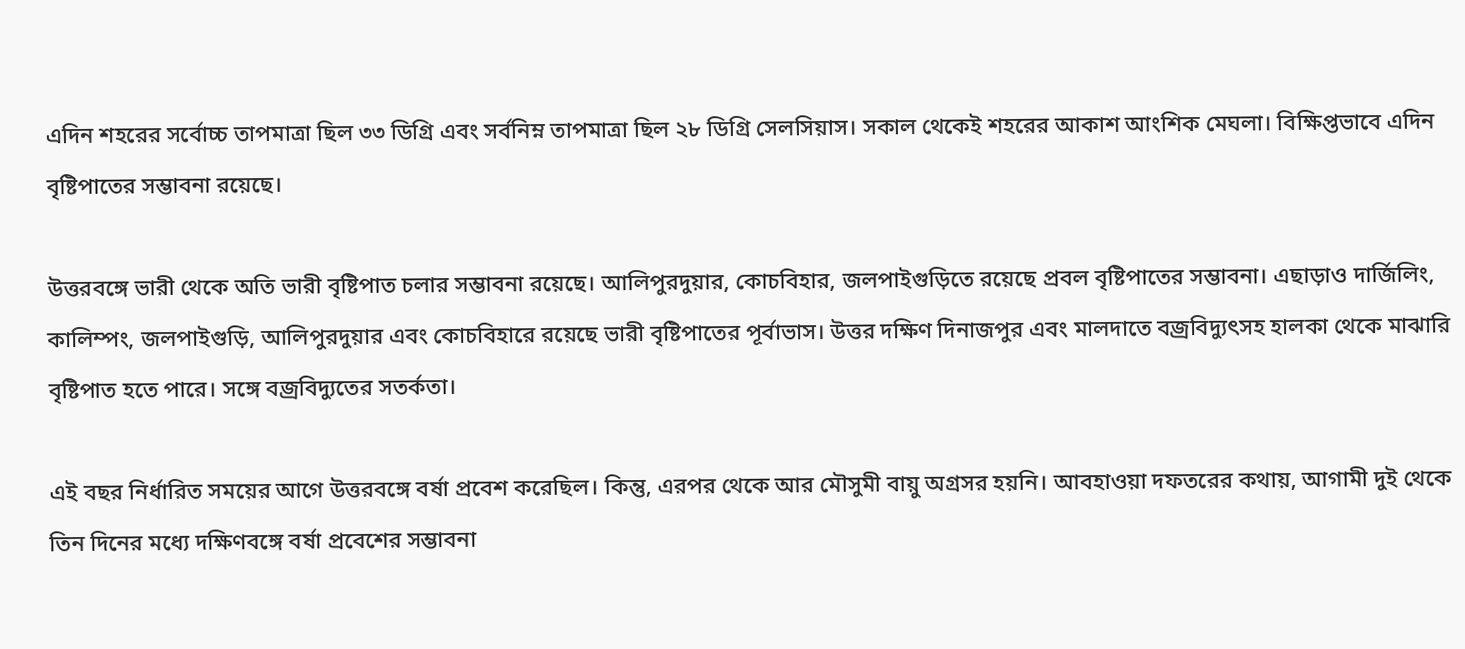এদিন শহরের সর্বোচ্চ তাপমাত্রা ছিল ৩৩ ডিগ্রি এবং সর্বনিম্ন তাপমাত্রা ছিল ২৮ ডিগ্রি সেলসিয়াস। সকাল থেকেই শহরের আকাশ আংশিক মেঘলা। বিক্ষিপ্তভাবে এদিন বৃষ্টিপাতের সম্ভাবনা রয়েছে।

উত্তরবঙ্গে ভারী থেকে অতি ভারী বৃষ্টিপাত চলার সম্ভাবনা রয়েছে। আলিপুরদুয়ার, কোচবিহার, জলপাইগুড়িতে রয়েছে প্রবল বৃষ্টিপাতের সম্ভাবনা। এছাড়াও দার্জিলিং, কালিম্পং, জলপাইগুড়ি, আলিপুরদুয়ার এবং কোচবিহারে রয়েছে ভারী বৃষ্টিপাতের পূর্বাভাস। উত্তর দক্ষিণ দিনাজপুর এবং মালদাতে বজ্রবিদ্যুৎসহ হালকা থেকে মাঝারি বৃষ্টিপাত হতে পারে। সঙ্গে বজ্রবিদ্যুতের সতর্কতা।

এই বছর নির্ধারিত সময়ের আগে উত্তরবঙ্গে বর্ষা প্রবেশ করেছিল। কিন্তু, এরপর থেকে আর মৌসুমী বায়ু অগ্রসর হয়নি। আবহাওয়া দফতরের কথায়, আগামী দুই থেকে তিন দিনের মধ্যে দক্ষিণবঙ্গে বর্ষা প্রবেশের সম্ভাবনা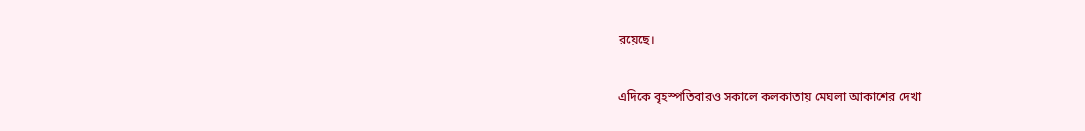রয়েছে।

এদিকে বৃহস্পতিবারও সকালে কলকাতায় মেঘলা আকাশের দেখা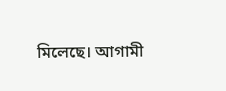মিলেছে। আগামী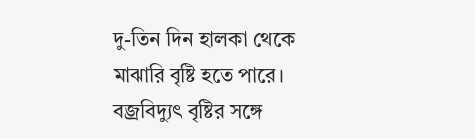দু-তিন দিন হালকা থেকে মাঝারি বৃষ্টি হতে পারে। বজ্রবিদ্যুৎ বৃষ্টির সঙ্গে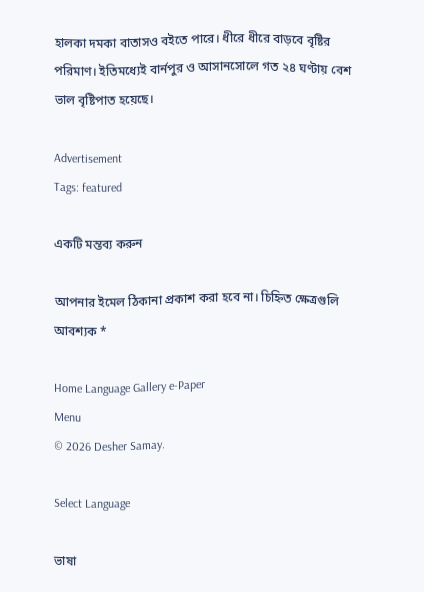হালকা দমকা বাতাসও বইতে পারে। ধীরে ধীরে বাড়বে বৃষ্টির পরিমাণ। ইতিমধ্যেই বার্নপুর ও আসানসোলে গত ২৪ ঘণ্টায় বেশ ভাল বৃষ্টিপাত হয়েছে।

Advertisement
Tags: featured

একটি মন্তব্য করুন

আপনার ইমেল ঠিকানা প্রকাশ করা হবে না। চিহ্নিত ক্ষেত্রগুলি আবশ্যক *

Home Language Gallery e-Paper
Menu
© 2026 Desher Samay.

Select Language

ভাষা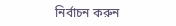নির্বাচন করুন